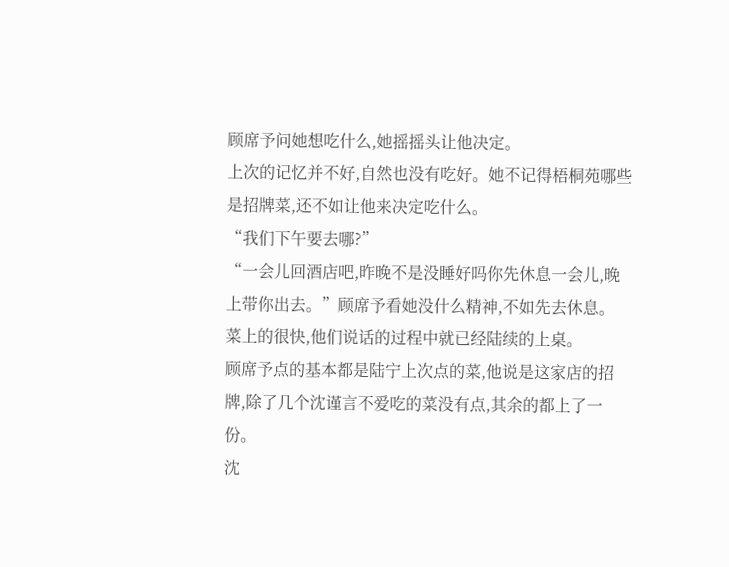顾席予问她想吃什么,她摇摇头让他决定。
上次的记忆并不好,自然也没有吃好。她不记得梧桐苑哪些是招牌菜,还不如让他来决定吃什么。
“我们下午要去哪?”
“一会儿回酒店吧,昨晚不是没睡好吗你先休息一会儿,晚上带你出去。”顾席予看她没什么精神,不如先去休息。
菜上的很快,他们说话的过程中就已经陆续的上桌。
顾席予点的基本都是陆宁上次点的菜,他说是这家店的招牌,除了几个沈谨言不爱吃的菜没有点,其余的都上了一份。
沈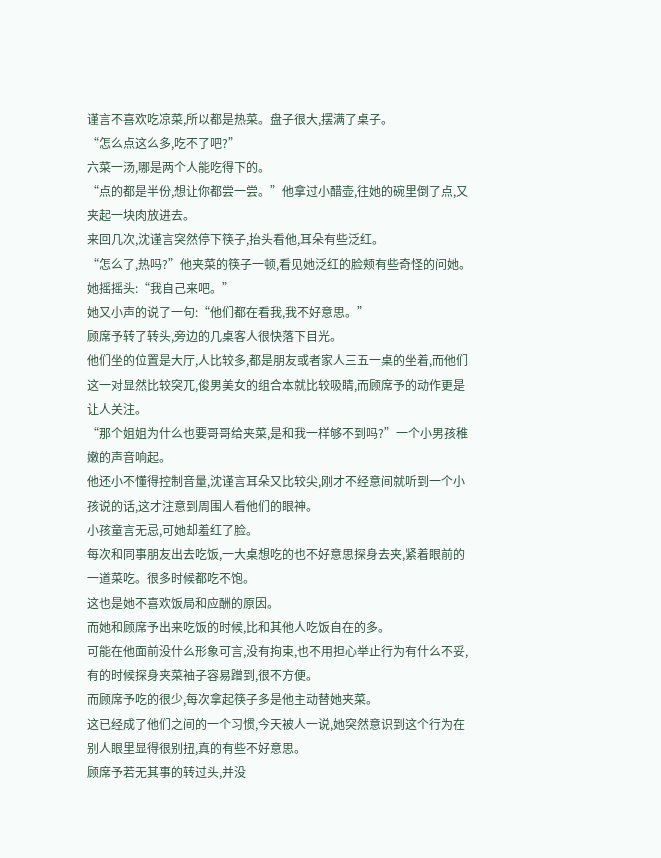谨言不喜欢吃凉菜,所以都是热菜。盘子很大,摆满了桌子。
“怎么点这么多,吃不了吧?”
六菜一汤,哪是两个人能吃得下的。
“点的都是半份,想让你都尝一尝。”他拿过小醋壶,往她的碗里倒了点,又夹起一块肉放进去。
来回几次,沈谨言突然停下筷子,抬头看他,耳朵有些泛红。
“怎么了,热吗?”他夹菜的筷子一顿,看见她泛红的脸颊有些奇怪的问她。
她摇摇头:“我自己来吧。”
她又小声的说了一句:“他们都在看我,我不好意思。”
顾席予转了转头,旁边的几桌客人很快落下目光。
他们坐的位置是大厅,人比较多,都是朋友或者家人三五一桌的坐着,而他们这一对显然比较突兀,俊男美女的组合本就比较吸睛,而顾席予的动作更是让人关注。
“那个姐姐为什么也要哥哥给夹菜,是和我一样够不到吗?”一个小男孩稚嫩的声音响起。
他还小不懂得控制音量,沈谨言耳朵又比较尖,刚才不经意间就听到一个小孩说的话,这才注意到周围人看他们的眼神。
小孩童言无忌,可她却羞红了脸。
每次和同事朋友出去吃饭,一大桌想吃的也不好意思探身去夹,紧着眼前的一道菜吃。很多时候都吃不饱。
这也是她不喜欢饭局和应酬的原因。
而她和顾席予出来吃饭的时候,比和其他人吃饭自在的多。
可能在他面前没什么形象可言,没有拘束,也不用担心举止行为有什么不妥,有的时候探身夹菜袖子容易蹭到,很不方便。
而顾席予吃的很少,每次拿起筷子多是他主动替她夹菜。
这已经成了他们之间的一个习惯,今天被人一说,她突然意识到这个行为在别人眼里显得很别扭,真的有些不好意思。
顾席予若无其事的转过头,并没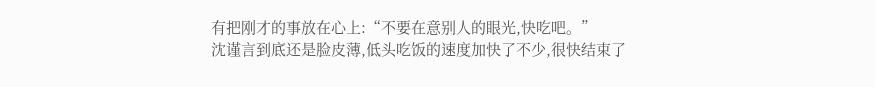有把刚才的事放在心上:“不要在意别人的眼光,快吃吧。”
沈谨言到底还是脸皮薄,低头吃饭的速度加快了不少,很快结束了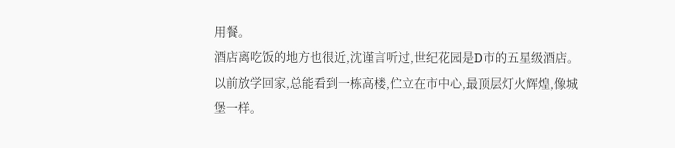用餐。
酒店离吃饭的地方也很近,沈谨言听过,世纪花园是D市的五星级酒店。
以前放学回家,总能看到一栋高楼,伫立在市中心,最顶层灯火辉煌,像城堡一样。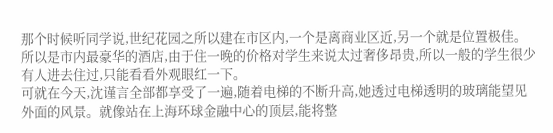那个时候听同学说,世纪花园之所以建在市区内,一个是离商业区近,另一个就是位置极佳。
所以是市内最豪华的酒店,由于住一晚的价格对学生来说太过奢侈昂贵,所以一般的学生很少有人进去住过,只能看看外观眼红一下。
可就在今天,沈谨言全部都享受了一遍,随着电梯的不断升高,她透过电梯透明的玻璃能望见外面的风景。就像站在上海环球金融中心的顶层,能将整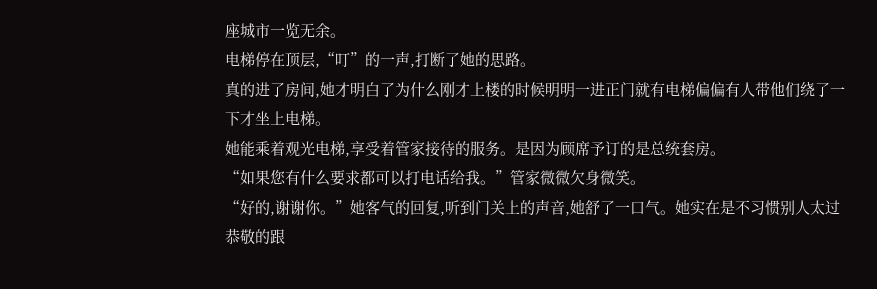座城市一览无余。
电梯停在顶层,“叮”的一声,打断了她的思路。
真的进了房间,她才明白了为什么刚才上楼的时候明明一进正门就有电梯偏偏有人带他们绕了一下才坐上电梯。
她能乘着观光电梯,享受着管家接待的服务。是因为顾席予订的是总统套房。
“如果您有什么要求都可以打电话给我。”管家微微欠身微笑。
“好的,谢谢你。”她客气的回复,听到门关上的声音,她舒了一口气。她实在是不习惯别人太过恭敬的跟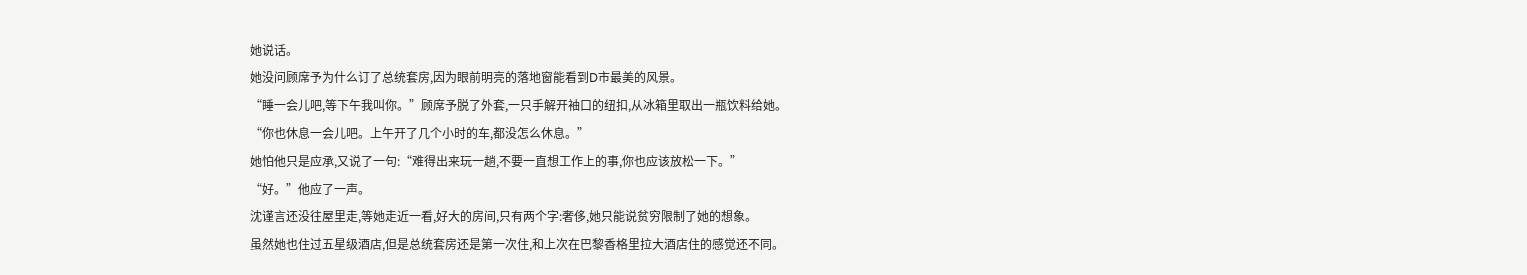她说话。
她没问顾席予为什么订了总统套房,因为眼前明亮的落地窗能看到D市最美的风景。
“睡一会儿吧,等下午我叫你。”顾席予脱了外套,一只手解开袖口的纽扣,从冰箱里取出一瓶饮料给她。
“你也休息一会儿吧。上午开了几个小时的车,都没怎么休息。”
她怕他只是应承,又说了一句:“难得出来玩一趟,不要一直想工作上的事,你也应该放松一下。”
“好。”他应了一声。
沈谨言还没往屋里走,等她走近一看,好大的房间,只有两个字:奢侈,她只能说贫穷限制了她的想象。
虽然她也住过五星级酒店,但是总统套房还是第一次住,和上次在巴黎香格里拉大酒店住的感觉还不同。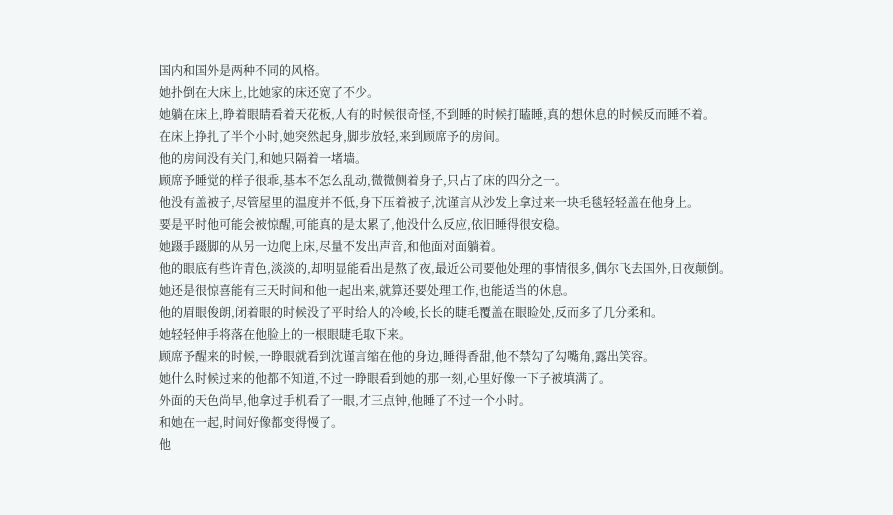国内和国外是两种不同的风格。
她扑倒在大床上,比她家的床还宽了不少。
她躺在床上,睁着眼睛看着天花板,人有的时候很奇怪,不到睡的时候打瞌睡,真的想休息的时候反而睡不着。
在床上挣扎了半个小时,她突然起身,脚步放轻,来到顾席予的房间。
他的房间没有关门,和她只隔着一堵墙。
顾席予睡觉的样子很乖,基本不怎么乱动,微微侧着身子,只占了床的四分之一。
他没有盖被子,尽管屋里的温度并不低,身下压着被子,沈谨言从沙发上拿过来一块毛毯轻轻盖在他身上。
要是平时他可能会被惊醒,可能真的是太累了,他没什么反应,依旧睡得很安稳。
她蹑手蹑脚的从另一边爬上床,尽量不发出声音,和他面对面躺着。
他的眼底有些许青色,淡淡的,却明显能看出是熬了夜,最近公司要他处理的事情很多,偶尔飞去国外,日夜颠倒。
她还是很惊喜能有三天时间和他一起出来,就算还要处理工作,也能适当的休息。
他的眉眼俊朗,闭着眼的时候没了平时给人的冷峻,长长的睫毛覆盖在眼睑处,反而多了几分柔和。
她轻轻伸手将落在他脸上的一根眼睫毛取下来。
顾席予醒来的时候,一睁眼就看到沈谨言缩在他的身边,睡得香甜,他不禁勾了勾嘴角,露出笑容。
她什么时候过来的他都不知道,不过一睁眼看到她的那一刻,心里好像一下子被填满了。
外面的天色尚早,他拿过手机看了一眼,才三点钟,他睡了不过一个小时。
和她在一起,时间好像都变得慢了。
他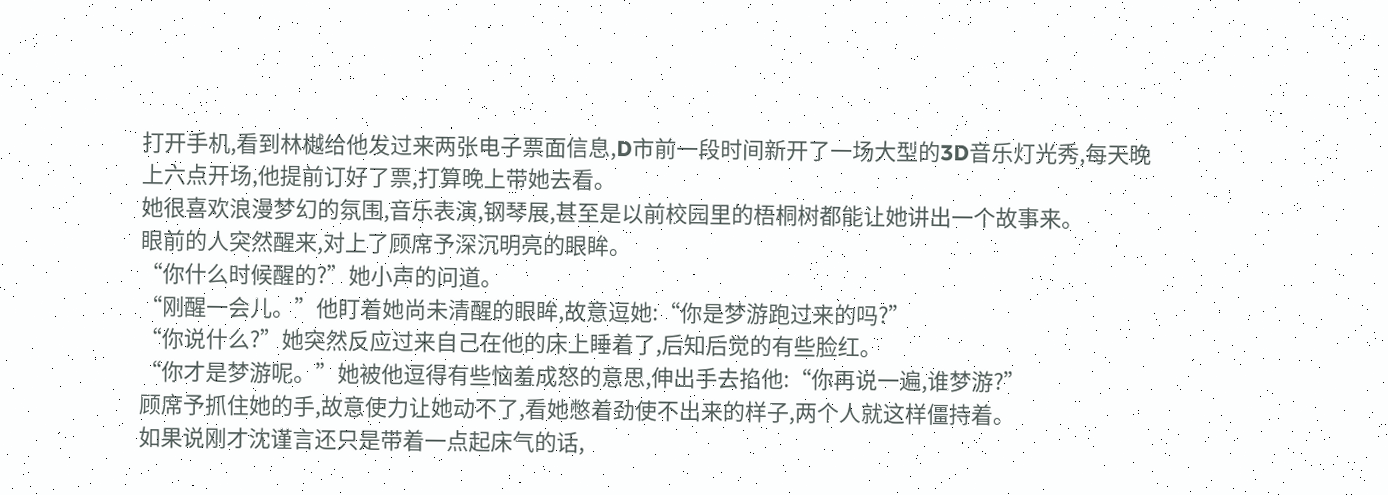打开手机,看到林樾给他发过来两张电子票面信息,D市前一段时间新开了一场大型的3D音乐灯光秀,每天晚上六点开场,他提前订好了票,打算晚上带她去看。
她很喜欢浪漫梦幻的氛围,音乐表演,钢琴展,甚至是以前校园里的梧桐树都能让她讲出一个故事来。
眼前的人突然醒来,对上了顾席予深沉明亮的眼眸。
“你什么时候醒的?”她小声的问道。
“刚醒一会儿。”他盯着她尚未清醒的眼眸,故意逗她:“你是梦游跑过来的吗?”
“你说什么?”她突然反应过来自己在他的床上睡着了,后知后觉的有些脸红。
“你才是梦游呢。”她被他逗得有些恼羞成怒的意思,伸出手去掐他:“你再说一遍,谁梦游?”
顾席予抓住她的手,故意使力让她动不了,看她憋着劲使不出来的样子,两个人就这样僵持着。
如果说刚才沈谨言还只是带着一点起床气的话,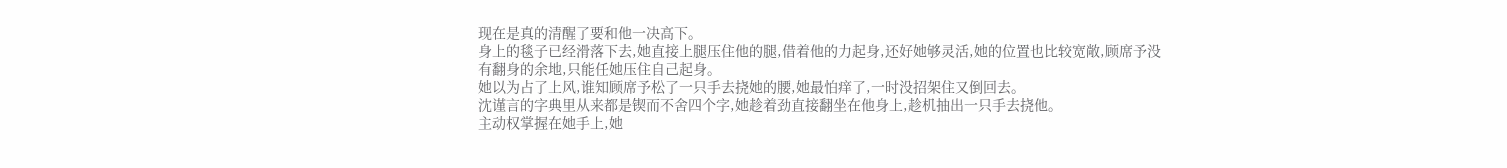现在是真的清醒了要和他一决高下。
身上的毯子已经滑落下去,她直接上腿压住他的腿,借着他的力起身,还好她够灵活,她的位置也比较宽敞,顾席予没有翻身的余地,只能任她压住自己起身。
她以为占了上风,谁知顾席予松了一只手去挠她的腰,她最怕痒了,一时没招架住又倒回去。
沈谨言的字典里从来都是锲而不舍四个字,她趁着劲直接翻坐在他身上,趁机抽出一只手去挠他。
主动权掌握在她手上,她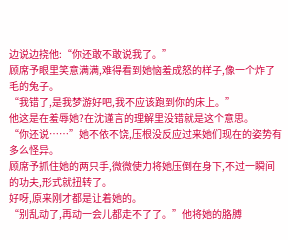边说边挠他:“你还敢不敢说我了。”
顾席予眼里笑意满满,难得看到她恼羞成怒的样子,像一个炸了毛的兔子。
“我错了,是我梦游好吧,我不应该跑到你的床上。”
他这是在羞辱她?在沈谨言的理解里没错就是这个意思。
“你还说……”她不依不饶,压根没反应过来她们现在的姿势有多么怪异。
顾席予抓住她的两只手,微微使力将她压倒在身下,不过一瞬间的功夫,形式就扭转了。
好呀,原来刚才都是让着她的。
“别乱动了,再动一会儿都走不了了。”他将她的胳膊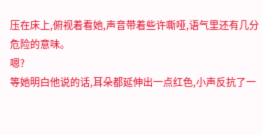压在床上,俯视着看她,声音带着些许嘶哑,语气里还有几分危险的意味。
嗯?
等她明白他说的话,耳朵都延伸出一点红色,小声反抗了一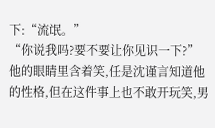下:“流氓。”
“你说我吗?要不要让你见识一下?”
他的眼睛里含着笑,任是沈谨言知道他的性格,但在这件事上也不敢开玩笑,男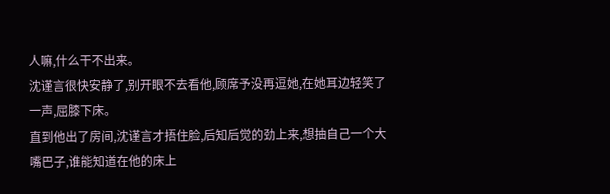人嘛,什么干不出来。
沈谨言很快安静了,别开眼不去看他,顾席予没再逗她,在她耳边轻笑了一声,屈膝下床。
直到他出了房间,沈谨言才捂住脸,后知后觉的劲上来,想抽自己一个大嘴巴子,谁能知道在他的床上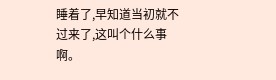睡着了,早知道当初就不过来了,这叫个什么事啊。